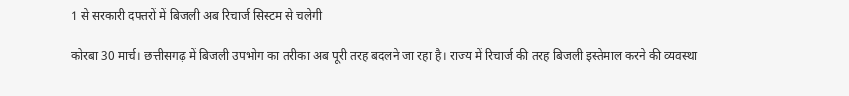1 से सरकारी दफ्तरों में बिजली अब रिचार्ज सिस्टम से चलेगी

कोरबा 30 मार्च। छत्तीसगढ़ में बिजली उपभोग का तरीका अब पूरी तरह बदलने जा रहा है। राज्य में रिचार्ज की तरह बिजली इस्तेमाल करने की व्यवस्था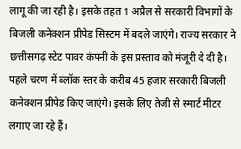लागू की जा रही है। इसके तहत 1 अप्रैल से सरकारी विभागों के बिजली कनेक्शन प्रीपेड सिस्टम में बदले जाएंगे। राज्य सरकार ने छत्तीसगढ़ स्टेट पावर कंपनी के इस प्रस्ताव को मंजूरी दे दी है। पहले चरण में ब्लॉक स्तर के करीब 45 हजार सरकारी बिजली कनेक्शन प्रीपेड किए जाएंगे। इसके लिए तेजी से स्मार्ट मीटर लगाए जा रहे हैं।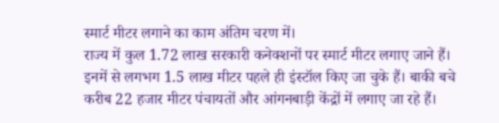स्मार्ट मीटर लगाने का काम अंतिम चरण में।
राज्य में कुल 1.72 लाख सरकारी कनेक्शनों पर स्मार्ट मीटर लगाए जाने हैं। इनमें से लगभग 1.5 लाख मीटर पहले ही इंस्टॉल किए जा चुके हैं। बाकी बचे करीब 22 हजार मीटर पंचायतों और आंगनबाड़ी केंद्रों में लगाए जा रहे हैं।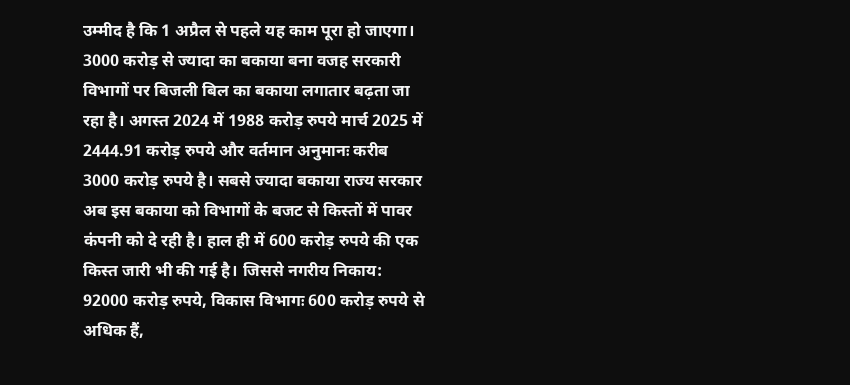उम्मीद है कि 1 अप्रैल से पहले यह काम पूरा हो जाएगा। 3000 करोड़ से ज्यादा का बकाया बना वजह सरकारी विभागों पर बिजली बिल का बकाया लगातार बढ़ता जा रहा है। अगस्त 2024 में 1988 करोड़ रुपये मार्च 2025 में 2444.91 करोड़ रुपये और वर्तमान अनुमानः करीब 3000 करोड़ रुपये है। सबसे ज्यादा बकाया राज्य सरकार अब इस बकाया को विभागों के बजट से किस्तों में पावर कंपनी को दे रही है। हाल ही में 600 करोड़ रुपये की एक किस्त जारी भी की गई है। जिससे नगरीय निकाय: 92000 करोड़ रुपये, विकास विभागः 600 करोड़ रुपये से अधिक हैं,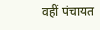वहीं पंचायत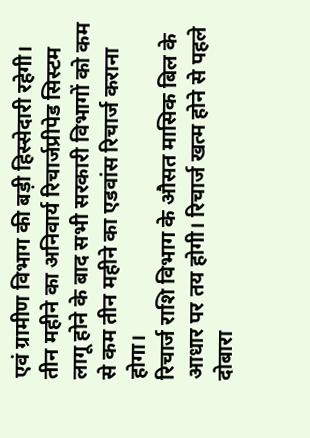एवं ग्रामीण विभाग की बड़ी हिस्सेदारी रहेगी। तीन महीने का अनिवार्य रिचार्जप्रीपेड सिस्टम लागू होने के बाद सभी सरकारी विभागों को कम से कम तीन महीने का एडवांस रिचार्ज कराना होगा।
रिचार्ज राशि विभाग के औसत मासिक बिल के आधार पर तय होगी। रिचार्ज खत्म होने से पहले दोबारा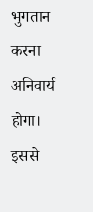भुगतान करना अनिवार्य होगा। इससे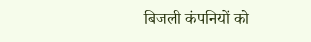बिजली कंपनियों को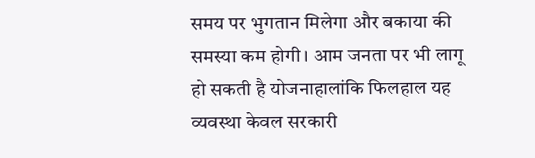समय पर भुगतान मिलेगा और बकाया की समस्या कम होगी। आम जनता पर भी लागू हो सकती है योजनाहालांकि फिलहाल यह व्यवस्था केवल सरकारी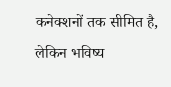कनेक्शनों तक सीमित है, लेकिन भविष्य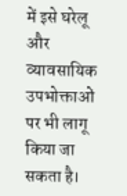में इसे घरेलू और व्यावसायिक उपभोक्ताओं पर भी लागू किया जा सकता है।